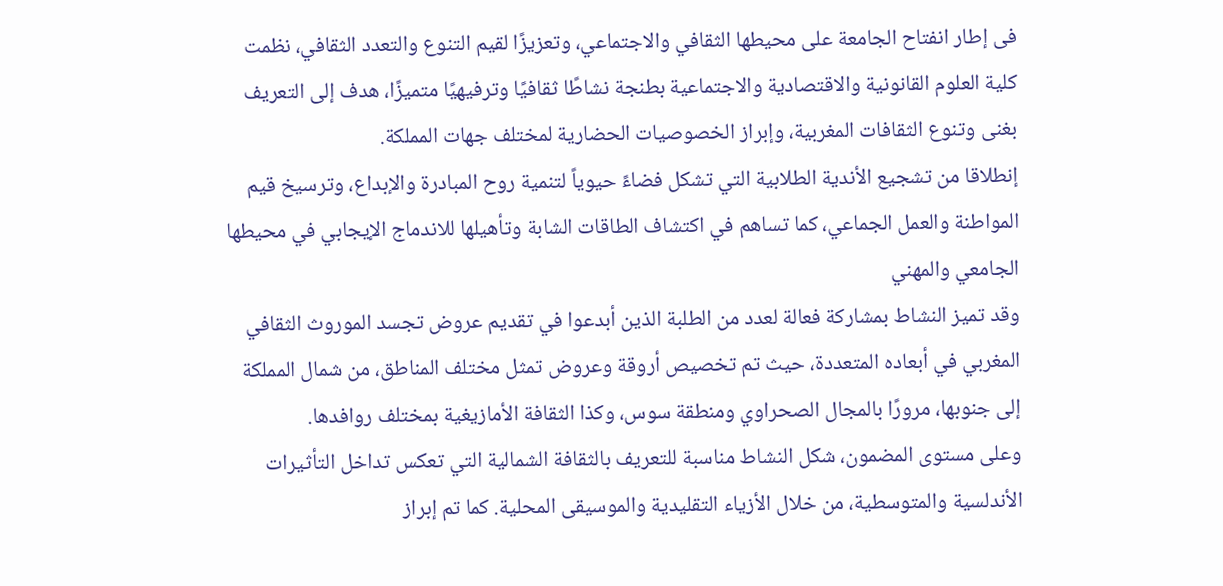فى إطار انفتاح الجامعة على محيطها الثقافي والاجتماعي، وتعزيزًا لقيم التنوع والتعدد الثقافي، نظمت كلية العلوم القانونية والاقتصادية والاجتماعية بطنجة نشاطًا ثقافيًا وترفيهيًا متميزًا، هدف إلى التعريف بغنى وتنوع الثقافات المغربية، وإبراز الخصوصيات الحضارية لمختلف جهات المملكة.
إنطلاقا من تشجيع الأندية الطلابية التي تشكل فضاءً حيوياً لتنمية روح المبادرة والإبداع، وترسيخ قيم المواطنة والعمل الجماعي، كما تساهم في اكتشاف الطاقات الشابة وتأهيلها للاندماج الإيجابي في محيطها الجامعي والمهني
وقد تميز النشاط بمشاركة فعالة لعدد من الطلبة الذين أبدعوا في تقديم عروض تجسد الموروث الثقافي المغربي في أبعاده المتعددة، حيث تم تخصيص أروقة وعروض تمثل مختلف المناطق، من شمال المملكة إلى جنوبها، مرورًا بالمجال الصحراوي ومنطقة سوس، وكذا الثقافة الأمازيغية بمختلف روافدها.
وعلى مستوى المضمون، شكل النشاط مناسبة للتعريف بالثقافة الشمالية التي تعكس تداخل التأثيرات الأندلسية والمتوسطية، من خلال الأزياء التقليدية والموسيقى المحلية. كما تم إبراز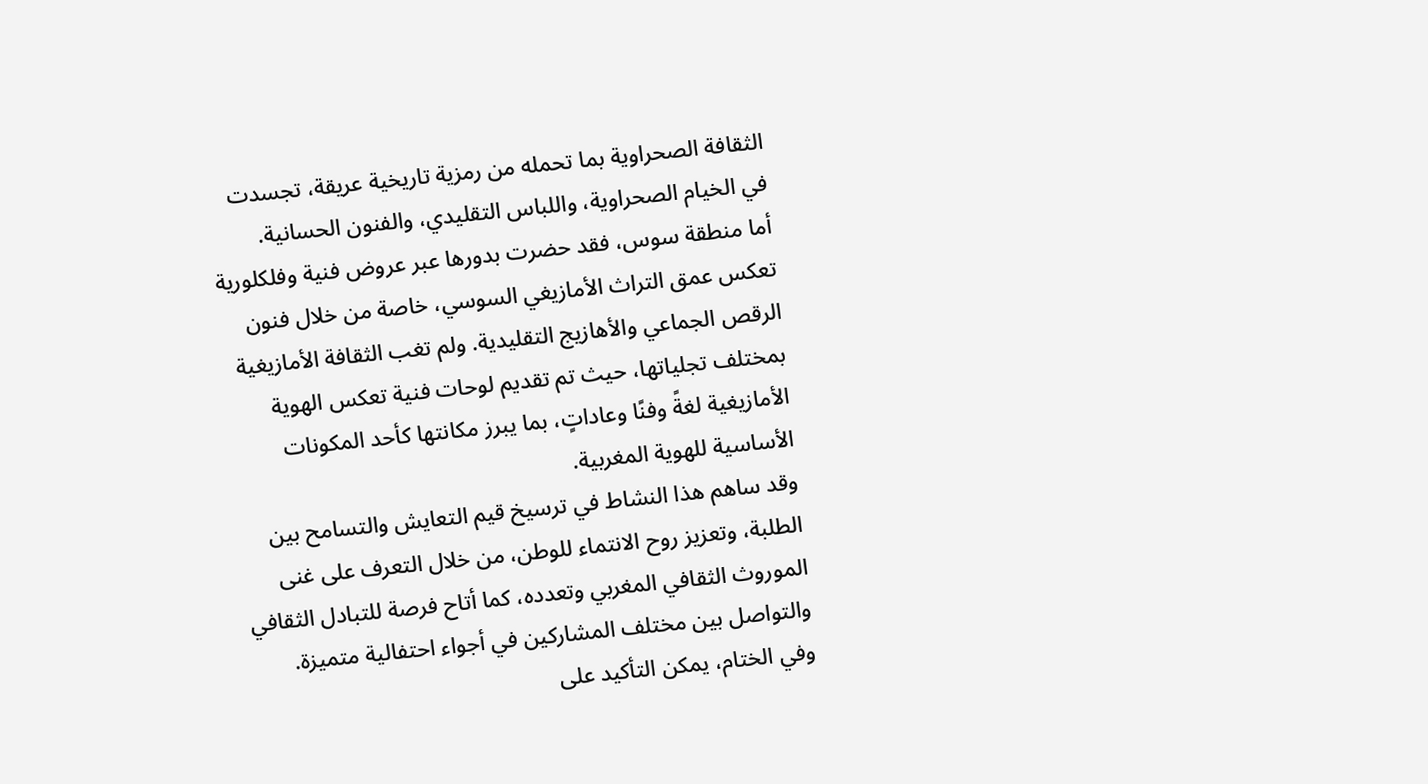الثقافة الصحراوية بما تحمله من رمزية تاريخية عريقة، تجسدت في الخيام الصحراوية، واللباس التقليدي، والفنون الحسانية.
أما منطقة سوس، فقد حضرت بدورها عبر عروض فنية وفلكلورية تعكس عمق التراث الأمازيغي السوسي، خاصة من خلال فنون الرقص الجماعي والأهازيج التقليدية. ولم تغب الثقافة الأمازيغية بمختلف تجلياتها، حيث تم تقديم لوحات فنية تعكس الهوية الأمازيغية لغةً وفنًا وعاداتٍ، بما يبرز مكانتها كأحد المكونات الأساسية للهوية المغربية.
وقد ساهم هذا النشاط في ترسيخ قيم التعايش والتسامح بين الطلبة، وتعزيز روح الانتماء للوطن، من خلال التعرف على غنى الموروث الثقافي المغربي وتعدده، كما أتاح فرصة للتبادل الثقافي والتواصل بين مختلف المشاركين في أجواء احتفالية متميزة.
وفي الختام، يمكن التأكيد على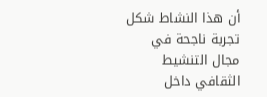أن هذا النشاط شكل تجربة ناجحة في مجال التنشيط الثقافي داخل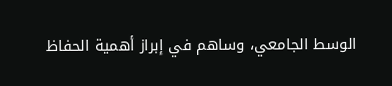الوسط الجامعي، وساهم في إبراز أهمية الحفاظ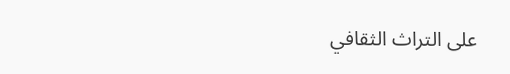على التراث الثقافي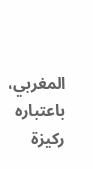المغربي، باعتباره ركيزة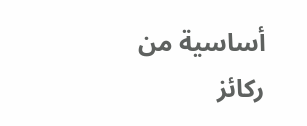أساسية من ركائز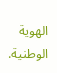الهوية الوطنية.